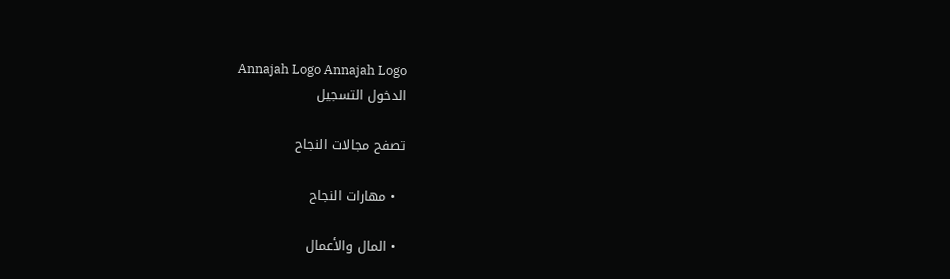Annajah Logo Annajah Logo
الدخول التسجيل

تصفح مجالات النجاح

  • مهارات النجاح

  • المال والأعمال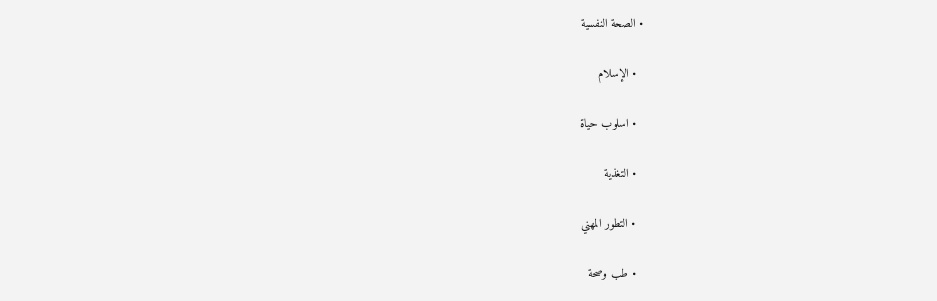• الصحة النفسية

  • الإسلام

  • اسلوب حياة

  • التغذية

  • التطور المهني

  • طب وصحة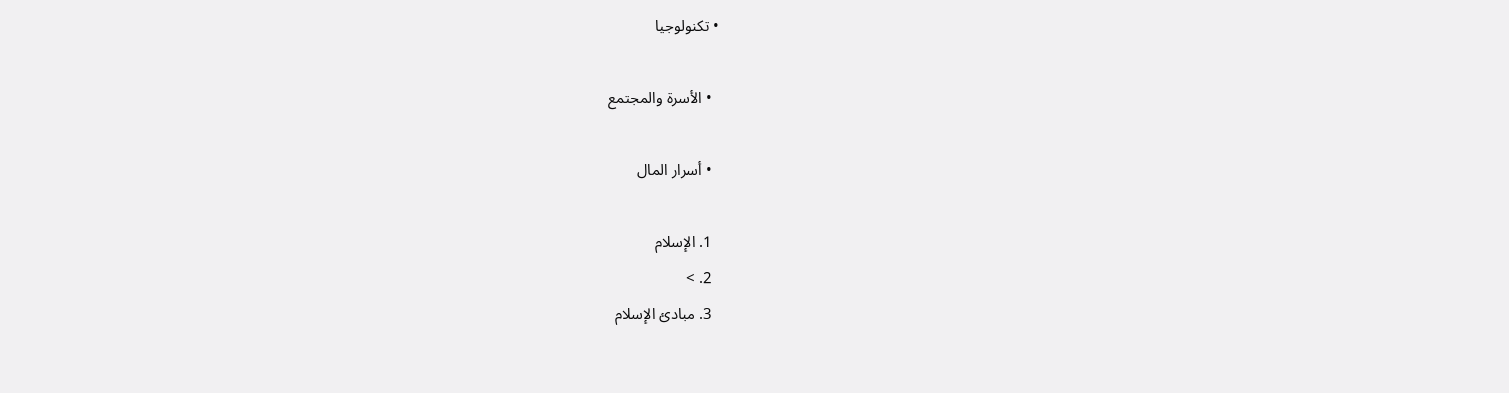• تكنولوجيا

  • الأسرة والمجتمع

  • أسرار المال

  1. الإسلام
  2. >
  3. مبادئ الإسلام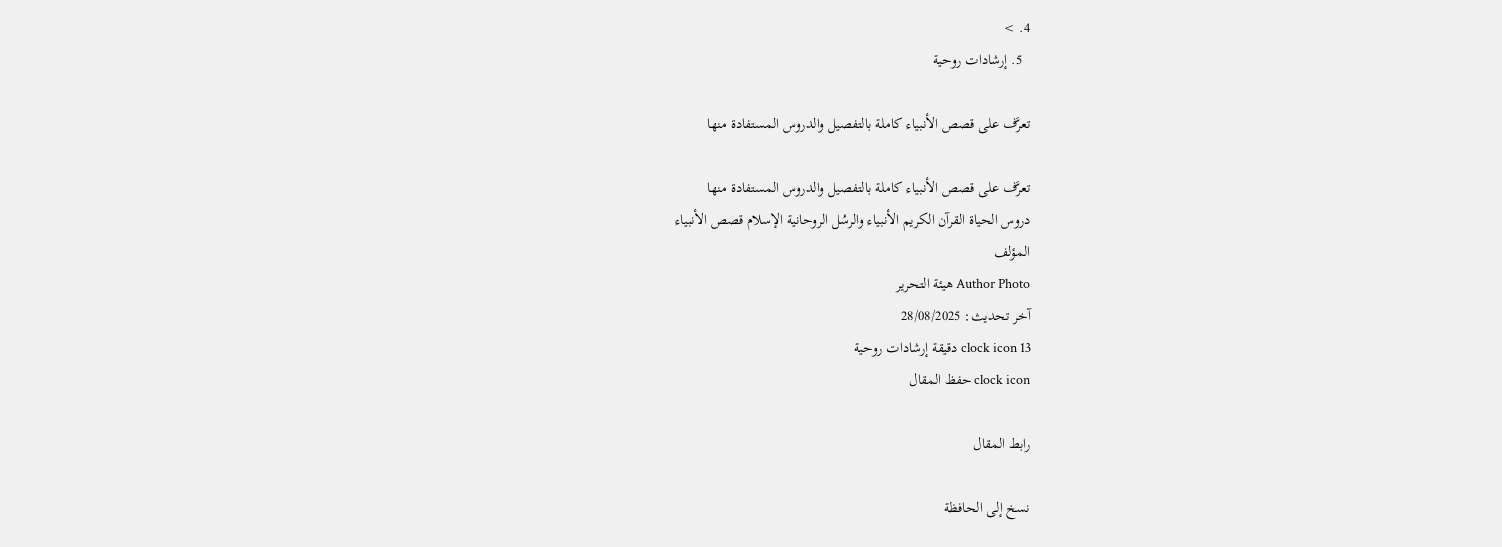4. >
  5. إرشادات روحية

تعرَّف على قصص الأنبياء كاملة بالتفصيل والدروس المستفادة منها

تعرَّف على قصص الأنبياء كاملة بالتفصيل والدروس المستفادة منها
دروس الحياة القرآن الكريم الأنبياء والرسُل الروحانية الإسلام قصص الأنبياء
المؤلف
Author Photo هيئة التحرير
آخر تحديث: 28/08/2025
clock icon 13 دقيقة إرشادات روحية
clock icon حفظ المقال

رابط المقال

نسخ إلى الحافظة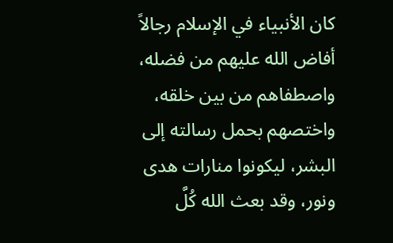كان الأنبياء في الإسلام رجالاً أفاض الله عليهم من فضله، واصطفاهم من بين خلقه، واختصهم بحمل رسالته إلى البشر، ليكونوا منارات هدى ونور، وقد بعث الله كُلَّ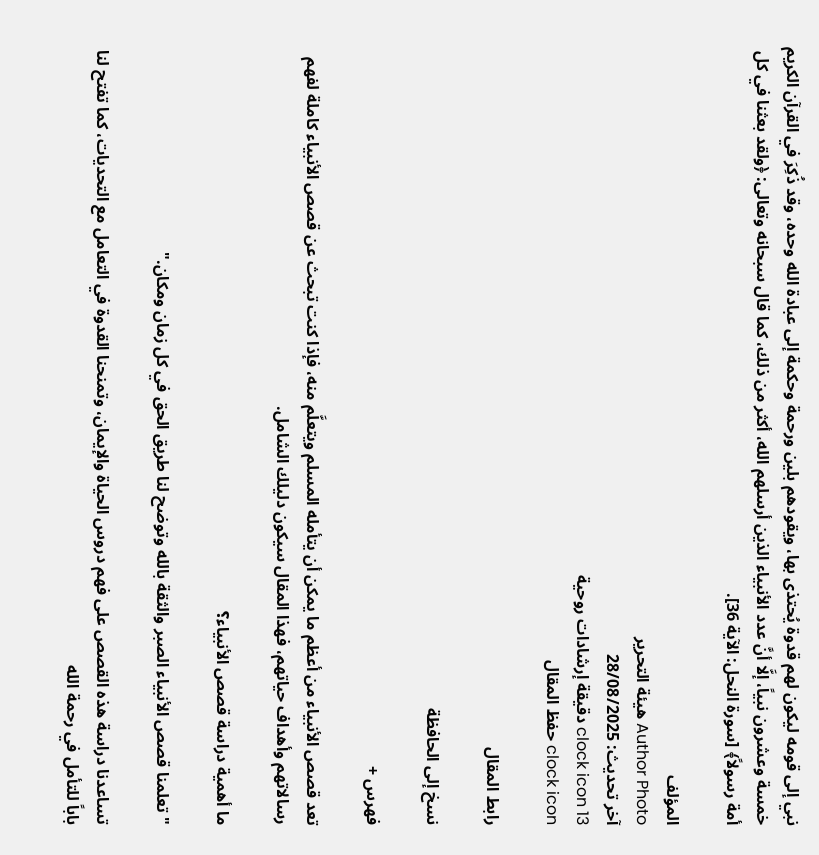نبي إلى قومه ليكون لهم قدوة يُحتذى بها، ويقودهم بلين ورحمة وحكمة إلى عبادة الله وحده، وقد ذُكِرَ في القرآن الكريم خمسة وعشرون نبياً، إلَّا أنَّ عدد الأنبياء الذين أرسلهم الله، أكثر من ذلك، كما قال سبحانه وتعالى: ﴿ولقد بعثنا في كل أمة رسولاً﴾ [سورة النحل: الآية 36].

المؤلف
Author Photo هيئة التحرير
آخر تحديث: 28/08/2025
clock icon 13 دقيقة إرشادات روحية
clock icon حفظ المقال

رابط المقال

نسخ إلى الحافظة

فهرس +

تعد قصص الأنبياء من أعظم ما يمكن أن يتأمله المسلم ويتعلَّم منه، فإذا كنت تبحث عن قصص الأنبياء كاملة لفهم رسالاتهم وأهداف حياتهم، فهذا المقال سيكون دليلك الشامل.

ما أهمية دراسة قصص الأنبياء؟

"تعلمنا قصص الأنبياء الصبر والثقة بالله وتوضح لنا طريق الحق في كل زمان ومكان."

تساعدنا دراسة هذه القصص على فهم دروس الحياة والإيمان، وتمنحنا القدوة في التعامل مع التحديات، كما تفتح لنا باباً للتأمل في رحمة الله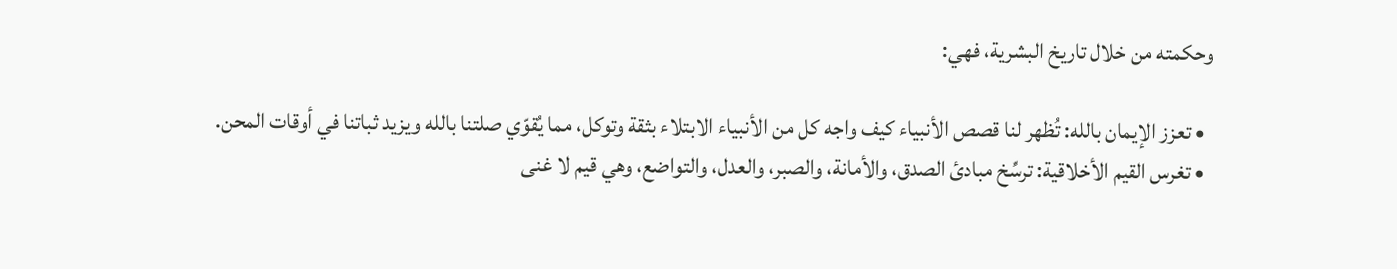وحكمته من خلال تاريخ البشرية، فهي:

  • تعزز الإيمان بالله: تُظهر لنا قصص الأنبياء كيف واجه كل من الأنبياء الابتلاء بثقة وتوكل، مما يُقوّي صلتنا بالله ويزيد ثباتنا في أوقات المحن.
  • تغرس القيم الأخلاقية: ترسِّخ مبادئ الصدق، والأمانة، والصبر، والعدل، والتواضع، وهي قيم لا غنى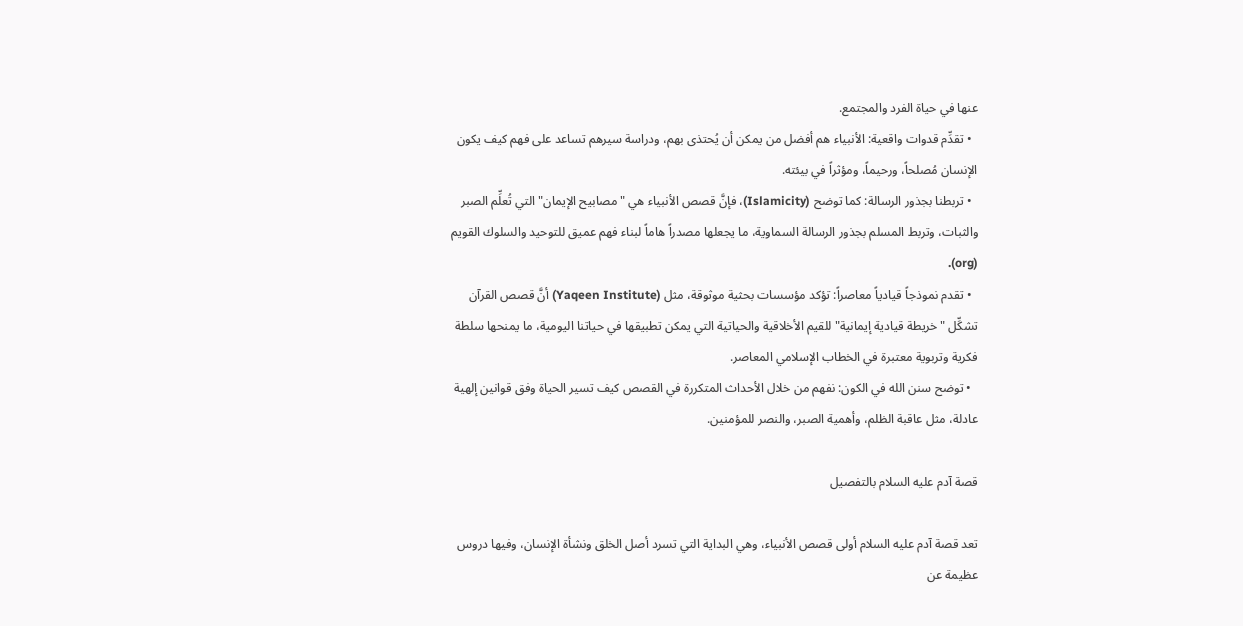عنها في حياة الفرد والمجتمع.
  • تقدِّم قدوات واقعية: الأنبياء هم أفضل من يمكن أن يُحتذى بهم، ودراسة سيرهم تساعد على فهم كيف يكون الإنسان مُصلحاً، ورحيماً، ومؤثراً في بيئته.
  • تربطنا بجذور الرسالة: كما توضح (Islamicity)، فإنَّ قصص الأنبياء هي "مصابيح الإيمان" التي تُعلِّم الصبر والثبات، وتربط المسلم بجذور الرسالة السماوية، ما يجعلها مصدراً هاماً لبناء فهم عميق للتوحيد والسلوك القويم (org).
  • تقدم نموذجاً قيادياً معاصراً: تؤكد مؤسسات بحثية موثوقة، مثل (Yaqeen Institute) أنَّ قصص القرآن تشكِّل "خريطة قيادية إيمانية" للقيم الأخلاقية والحياتية التي يمكن تطبيقها في حياتنا اليومية، ما يمنحها سلطة فكرية وتربوية معتبرة في الخطاب الإسلامي المعاصر.
  • توضح سنن الله في الكون: نفهم من خلال الأحداث المتكررة في القصص كيف تسير الحياة وفق قوانين إلهية عادلة، مثل عاقبة الظلم، وأهمية الصبر، والنصر للمؤمنين.

قصة آدم عليه السلام بالتفصيل

تعد قصة آدم عليه السلام أولى قصص الأنبياء، وهي البداية التي تسرد أصل الخلق ونشأة الإنسان، وفيها دروس عظيمة عن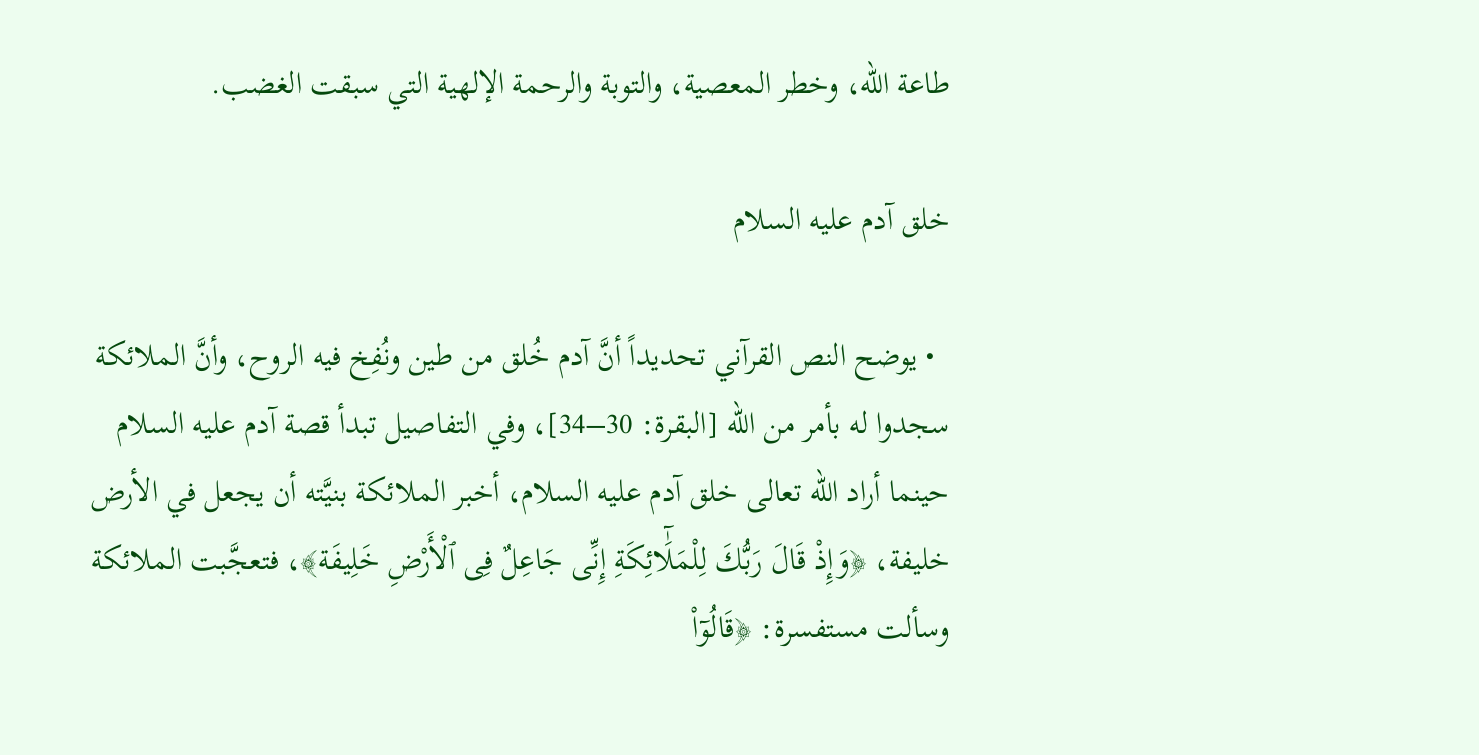طاعة الله، وخطر المعصية، والتوبة والرحمة الإلهية التي سبقت الغضب.

خلق آدم عليه السلام

  • يوضح النص القرآني تحديداً أنَّ آدم خُلق من طين ونُفِخ فيه الروح، وأنَّ الملائكة سجدوا له بأمر من الله [البقرة: 30–34]، وفي التفاصيل تبدأ قصة آدم عليه السلام حينما أراد الله تعالى خلق آدم عليه السلام، أخبر الملائكة بنيَّته أن يجعل في الأرض خليفة، ﴿وَإِذْ قَالَ رَبُّكَ لِلْمَلَٰٓائِكَةِ إِنِّى جَاعِلٌ فِى ٱلْأَرْضِ خَلِيفَة﴾، فتعجَّبت الملائكة  وسألت مستفسرة: ﴿قَالُوٓاْ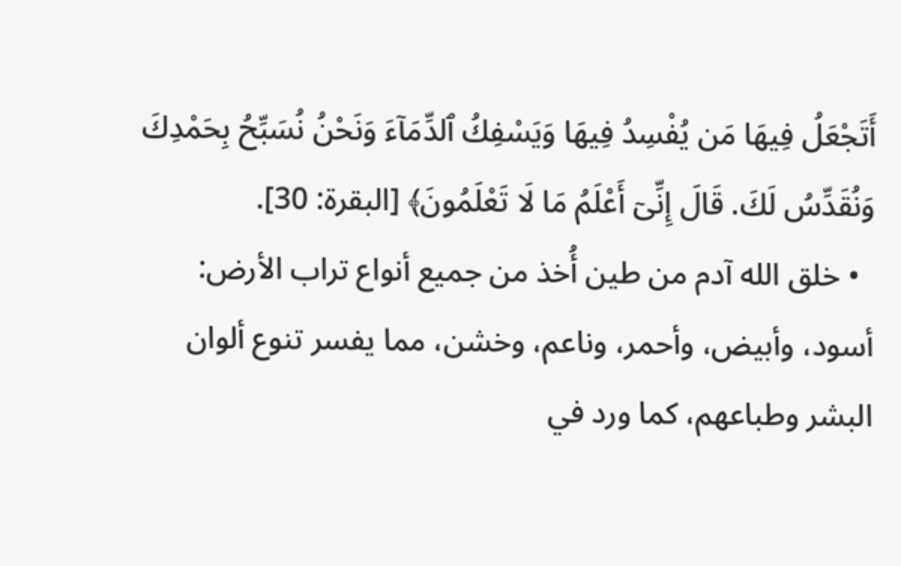أَتَجْعَلُ فِيهَا مَن يُفْسِدُ فِيهَا وَيَسْفِكُ ٱلدِّمَآءَ وَنَحْنُ نُسَبِّحُ بِحَمْدِكَ وَنُقَدِّسُ لَكَ. قَالَ إِنِّىٓ أَعْلَمُ مَا لَا تَعْلَمُونَ﴾ [البقرة: 30].
  • خلق الله آدم من طين أُخذ من جميع أنواع تراب الأرض: أسود، وأبيض، وأحمر، وناعم، وخشن، مما يفسر تنوع ألوان البشر وطباعهم، كما ورد في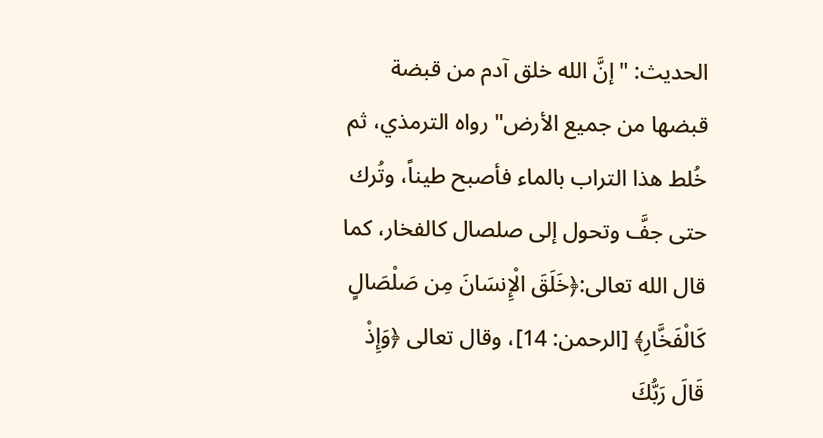الحديث: "إنَّ الله خلق آدم من قبضة قبضها من جميع الأرض" رواه الترمذي، ثم خُلط هذا التراب بالماء فأصبح طيناً، وتُرك حتى جفَّ وتحول إلى صلصال كالفخار، كما قال الله تعالى:﴿خَلَقَ الْإِنسَانَ مِن صَلْصَالٍ كَالْفَخَّارِ﴾ [الرحمن: 14]، وقال تعالى ﴿وَإِذْ قَالَ رَبُّكَ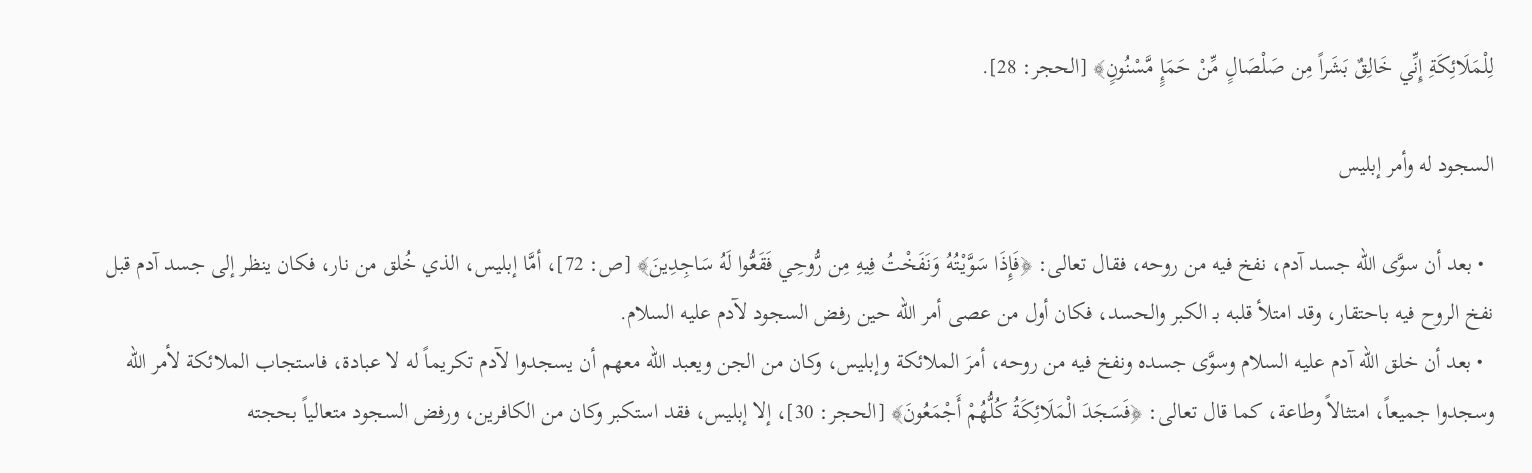لِلْمَلَائِكَةِ إِنِّي خَالِقٌ بَشَراً مِن صَلْصَالٍ مِّنْ حَمَإٍ مَّسْنُونٍ﴾ [الحجر: 28].

السجود له وأمر إبليس

  • بعد أن سوَّى الله جسد آدم، نفخ فيه من روحه، فقال تعالى: ﴿فَإِذَا سَوَّيْتُهُ وَنَفَخْتُ فِيهِ مِن رُّوحِي فَقَعُّوا لَهُ سَاجِدِينَ﴾ [ص: 72]، أمَّا إبليس، الذي خُلق من نار، فكان ينظر إلى جسد آدم قبل نفخ الروح فيه باحتقار، وقد امتلأ قلبه بـ الكبر والحسد، فكان أول من عصى أمر الله حين رفض السجود لآدم عليه السلام.
  • بعد أن خلق الله آدم عليه السلام وسوَّى جسده ونفخ فيه من روحه، أمرَ الملائكة وإبليس، وكان من الجن ويعبد الله معهم أن يسجدوا لآدم تكريماً له لا عبادة، فاستجاب الملائكة لأمر الله وسجدوا جميعاً، امتثالاً وطاعة، كما قال تعالى: ﴿فَسَجَدَ الْمَلَائِكَةُ كُلُّهُمْ أَجْمَعُونَ﴾ [الحجر: 30]، إلا إبليس، فقد استكبر وكان من الكافرين، ورفض السجود متعالياً بحجته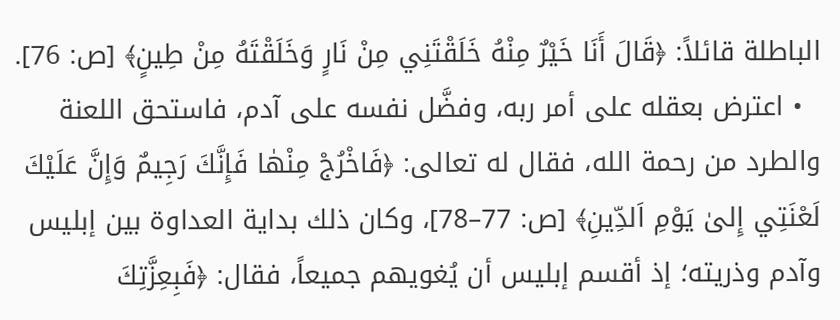الباطلة قائلاً: ﴿قَالَ أَنَا خَيْرٌ مِنْهُ خَلَقْتَنِي مِنْ نَارٍ وَخَلَقْتَهُ مِنْ طِينٍ﴾ [ص: 76].
  • اعترض بعقله على أمر ربه، وفضَّل نفسه على آدم، فاستحق اللعنة والطرد من رحمة الله، فقال له تعالى: ﴿فَاخْرُجْ مِنْهٰا فَإِنَّكَ رَجِيمٌ وَإِنَّ عَلَيْكَ لَعْنَتِي إِلىٰ يَوْمِ اَلدِّينِ‌﴾ [ص: 77–78]، وكان ذلك بداية العداوة بين إبليس وآدم وذريته؛ إذ أقسم إبليس أن يُغويهم جميعاً، فقال: ﴿فَبِعِزَّتِكَ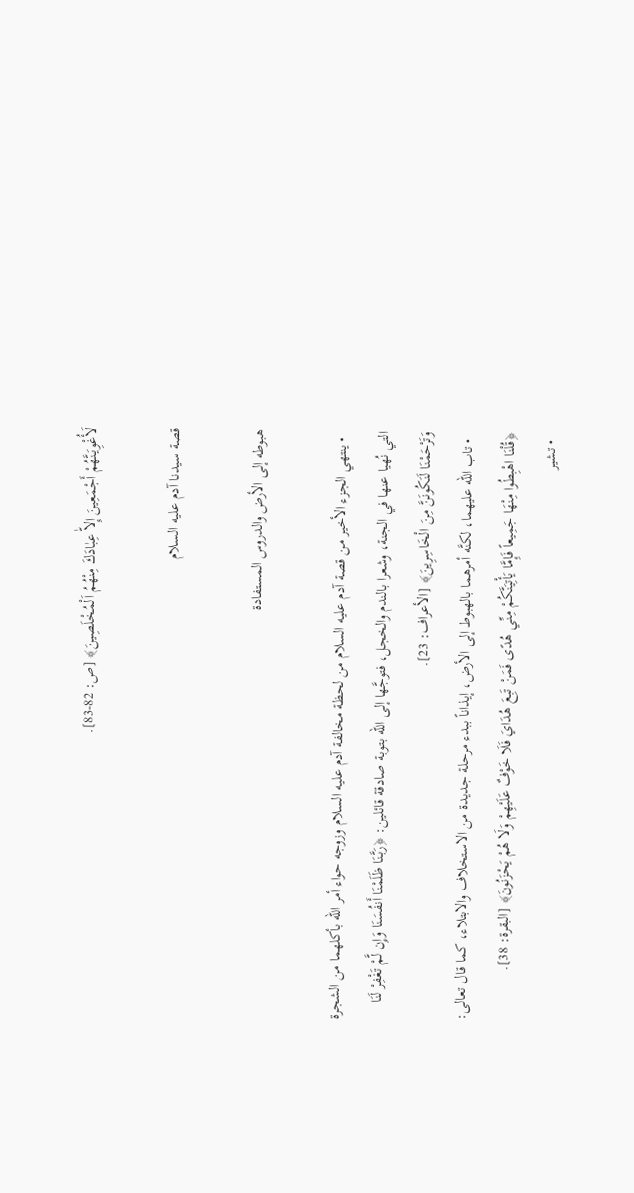لَأُغْوِيَنَّهُمْ أَجْمَعِينَ إِلاّٰ عِبٰادَكَ مِنْهُمُ اَلْمُخْلَصِينَ﴾ [ص: 82-83].

قصة سيدنا آدم عليه السلام

هبوطه إلى الأرض والدروس المستفادة

  • ينتهي الجزء الأخير من قصة آدم عليه السلام من لحظة مخالفة آدم عليه السلام وزوجه حواء أمر الله بأكلهما من الشجرة التي نُهيا عنها في الجنة، وشعرا بالندم والخجل، فتوجَّها إلى الله بتوبة صادقة قائلين: ﴿رَبَّنَا ظَلَمْنَا أَنفُسَنَا وَإِن لَّمْ تَغْفِرْ لَنَا وَتَرْحَمْنَا لَنَكُونَنَّ مِنَ الْخَاسِرِينَ﴾ [الأعراف: 23].
  • تاب الله عليهما، لكنَّه أمرهما بالهبوط إلى الأرض، إيذاناً ببدء مرحلة جديدة من الاستخلاف والابتلاء، كما قال تعالى: ﴿قُلْنَا اهْبِطُوا مِنْهَا جَمِيعاً فَإِمَّا يَأْتِيَنَّكُمْ مِنِّي هُدًى فَمَنْ تَبِعَ هُدَايَ فَلَا خَوْفٌ عَلَيْهِمْ وَلَا هُمْ يَحْزَنُونَ﴾ [البقرة: 38].
  • تشير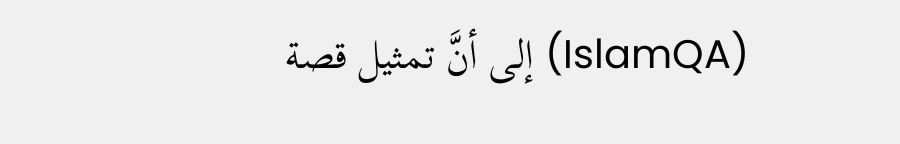(IslamQA) إلى أنَّ تمثيل قصة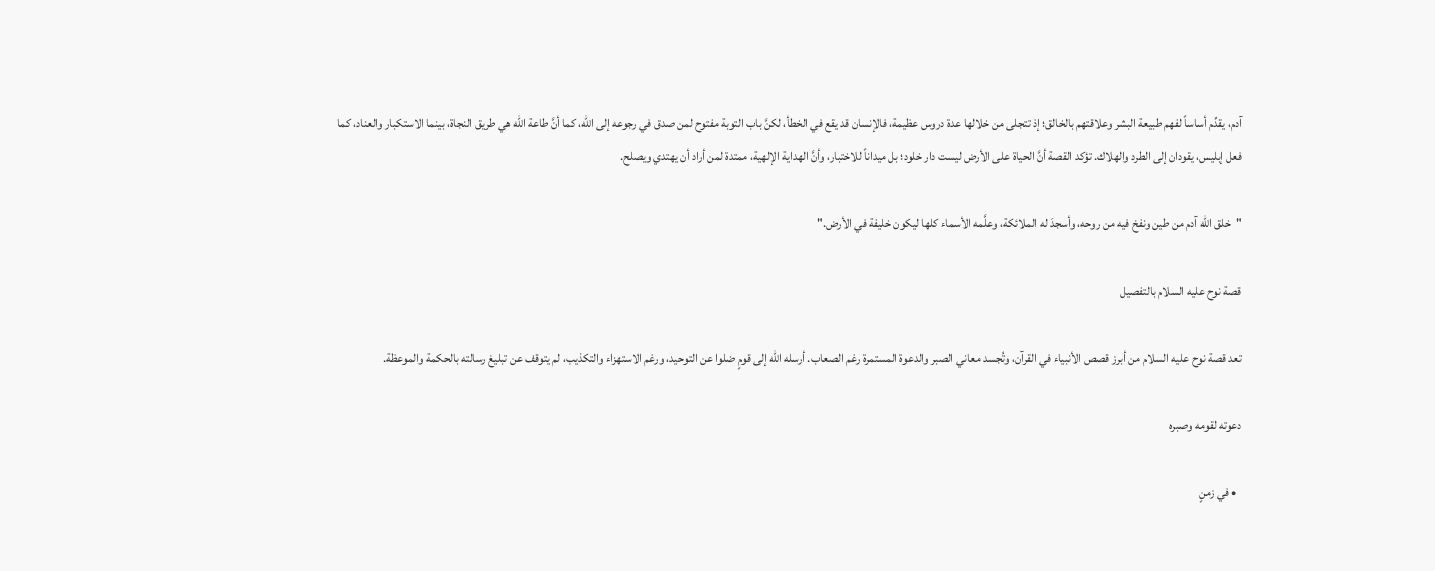آدم، يقدِّم أساساً لفهم طبيعة البشر وعلاقتهم بالخالق؛ إذ تتجلى من خلالها عدة دروس عظيمة، فالإنسان قد يقع في الخطأ، لكنَّ باب التوبة مفتوح لمن صدق في رجوعه إلى الله، كما أنَّ طاعة الله هي طريق النجاة، بينما الاستكبار والعناد، كما فعل إبليس، يقودان إلى الطرد والهلاك. تؤكد القصة أنَّ الحياة على الأرض ليست دار خلود؛ بل ميداناً للاختبار، وأنَّ الهداية الإلهية، ممتدة لمن أراد أن يهتدي ويصلح.

"خلق الله آدم من طين ونفخ فيه من روحه، وأسجدَ له الملائكة، وعلَّمه الأسماء كلها ليكون خليفة في الأرض."

قصة نوح عليه السلام بالتفصيل

تعد قصة نوح عليه السلام من أبرز قصص الأنبياء في القرآن، وتُجسد معاني الصبر والدعوة المستمرة رغم الصعاب. أرسله الله إلى قومٍ ضلوا عن التوحيد، ورغم الاستهزاء والتكذيب، لم يتوقف عن تبليغ رسالته بالحكمة والموعظة.

دعوته لقومه وصبره

  • في زمنٍ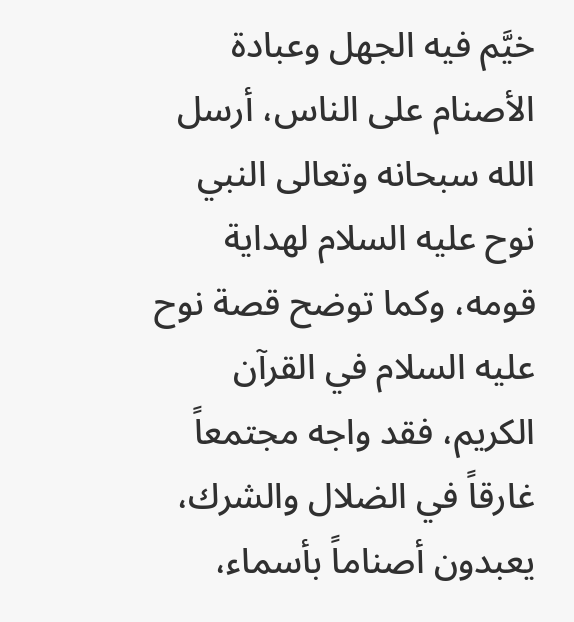خيَّم فيه الجهل وعبادة الأصنام على الناس، أرسل الله سبحانه وتعالى النبي نوح عليه السلام لهداية قومه، وكما توضح قصة نوح عليه السلام في القرآن الكريم، فقد واجه مجتمعاً غارقاً في الضلال والشرك، يعبدون أصناماً بأسماء،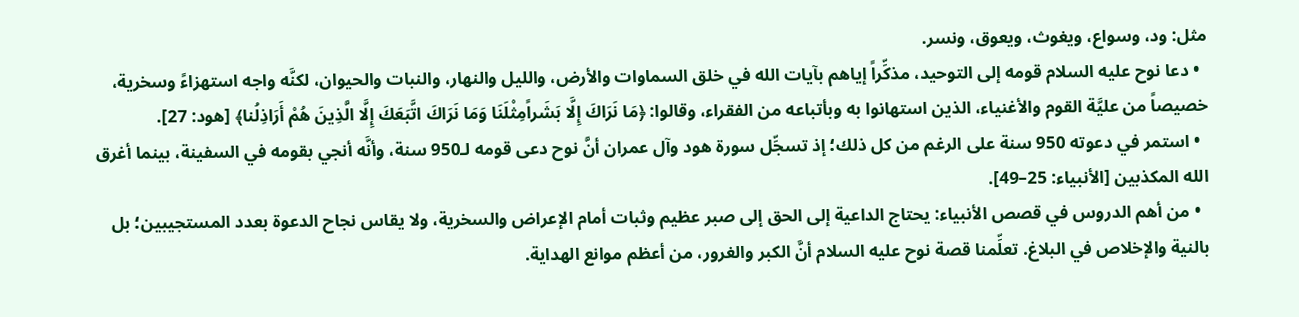مثل: ود، وسواع، ويغوث، ويعوق، ونسر.
  • دعا نوح عليه السلام قومه إلى التوحيد، مذكِّراً إياهم بآيات الله في خلق السماوات والأرض، والليل والنهار، والنبات والحيوان، لكنَّه واجه استهزاءً وسخرية، خصيصاً من عليَّة القوم والأغنياء، الذين استهانوا به وبأتباعه من الفقراء، وقالوا: ﴿مَا نَرَاكَ إِلَّا بَشَراًمِثْلَنَا وَمَا نَرَاكَ اتَّبَعَكَ إِلَّا الَّذِينَ هُمْ أَرَاذِلُنا﴾ [هود: 27].
  • استمر في دعوته 950 سنة على الرغم من كل ذلك؛ إذ تسجِّل سورة هود وآل عمران أنَّ نوح دعى قومه لـ950 سنة، وأنَّه أنجي بقومه في السفينة، بينما أغرق الله المكذبين [الأنبياء: 25–49].
  • من أهم الدروس في قصص الأنبياء: يحتاج الداعية إلى الحق إلى صبر عظيم وثبات أمام الإعراض والسخرية، ولا يقاس نجاح الدعوة بعدد المستجيبين؛ بل بالنية والإخلاص في البلاغ. تعلِّمنا قصة نوح عليه السلام أنَّ الكبر والغرور، من أعظم موانع الهداية.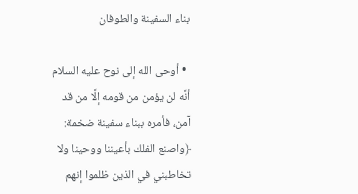بناء السفينة والطوفان

  • أوحى الله إلى نوح عليه السلام أنَّه لن يؤمن من قومه إلَّا من قد آمن، فأمره ببناء سفينة ضخمة: ﴿واصنع الفلك بأعيننا ووحينا ولا تخاطبني في الذين ظلموا إنهم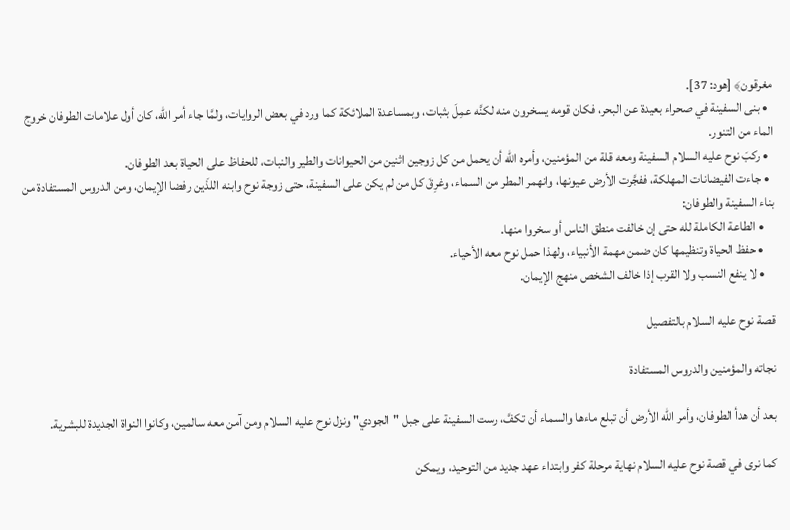مغرقون﴾ [هود: 37].
  • بنى السفينة في صحراء بعيدة عن البحر، فكان قومه يسخرون منه لكنَّه عمِلَ بثبات، وبمساعدة الملائكة كما ورد في بعض الروايات، ولمَّا جاء أمر الله، كان أول علامات الطوفان خروج الماء من التنور.
  • ركبَ نوح عليه السلام السفينة ومعه قلة من المؤمنين، وأمره الله أن يحمل من كل زوجين اثنين من الحيوانات والطير والنبات، للحفاظ على الحياة بعد الطوفان.
  • جاءت الفيضانات المهلكة، ففجَّرت الأرض عيونها، وانهمر المطر من السماء، وغرِقَ كل من لم يكن على السفينة، حتى زوجة نوح وابنه اللذَين رفضا الإيمان، ومن الدروس المستفادة من بناء السفينة والطوفان:
    • الطاعة الكاملة لله حتى إن خالفت منطق الناس أو سخروا منها.
    • حفظ الحياة وتنظيمها كان ضمن مهمة الأنبياء، ولهذا حمل نوح معه الأحياء.
    • لا ينفع النسب ولا القرب إذا خالف الشخص منهج الإيمان.

قصة نوح عليه السلام بالتفصيل

نجاته والمؤمنين والدروس المستفادة

بعد أن هدأ الطوفان، وأمر الله الأرض أن تبلع ماءها والسماء أن تكفَّ، رست السفينة على جبل "الجودي" ونزل نوح عليه السلام ومن آمن معه سالمين، وكانوا النواة الجديدة للبشرية.

كما نرى في قصة نوح عليه السلام نهاية مرحلة كفر وابتداء عهد جديد من التوحيد، ويمكن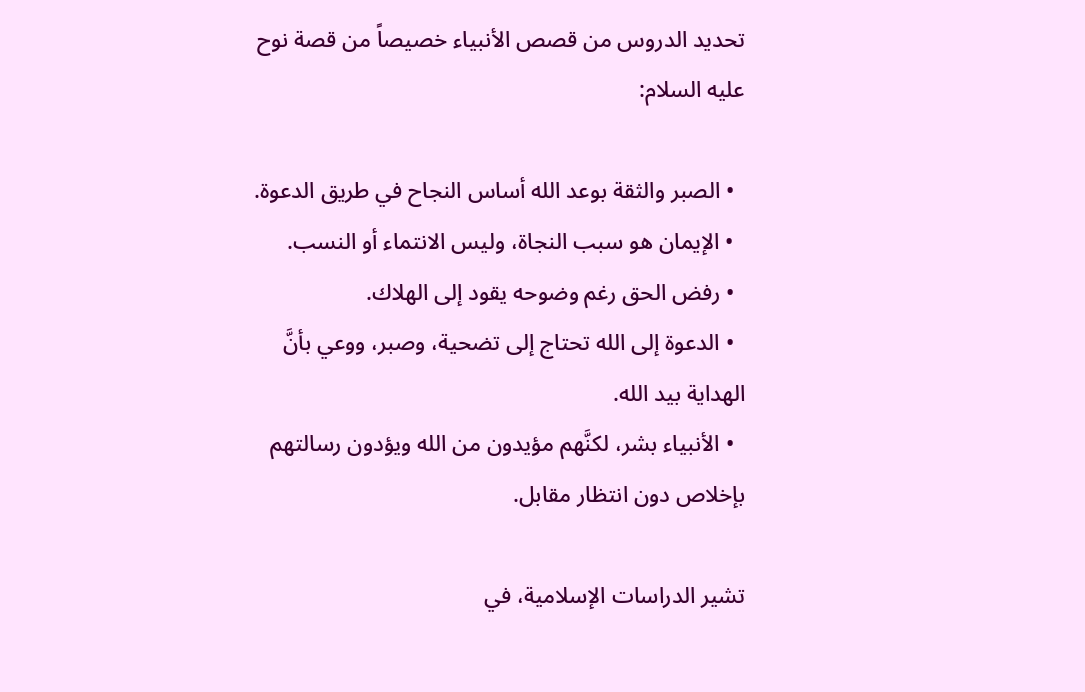تحديد الدروس من قصص الأنبياء خصيصاً من قصة نوح عليه السلام:

  • الصبر والثقة بوعد الله أساس النجاح في طريق الدعوة.
  • الإيمان هو سبب النجاة، وليس الانتماء أو النسب.
  • رفض الحق رغم وضوحه يقود إلى الهلاك.
  • الدعوة إلى الله تحتاج إلى تضحية، وصبر، ووعي بأنَّ الهداية بيد الله.
  • الأنبياء بشر، لكنَّهم مؤيدون من الله ويؤدون رسالتهم بإخلاص دون انتظار مقابل.

تشير الدراسات الإسلامية، في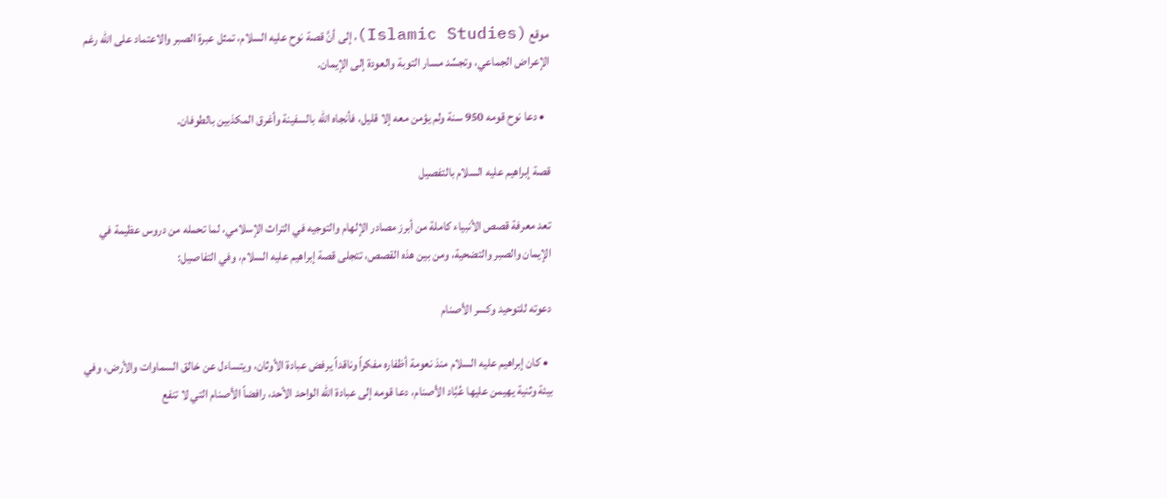موقع (Islamic Studies)، إلى أنَّ قصة نوح عليه السلام، تمثل عبرة الصبر والاعتماد على الله رغم الإعراض الجماعي، وتجسِّد مسار التوبة والعودة إلى الإيمان.

  • دعا نوح قومه 950 سنة ولم يؤمن معه إلا قليل، فأنجاه الله بالسفينة وأغرق المكذبين بالطوفان.

قصة إبراهيم عليه السلام بالتفصيل

تعد معرفة قصص الأنبياء كاملة من أبرز مصادر الإلهام والتوجيه في التراث الإسلامي، لما تحمله من دروس عظيمة في الإيمان والصبر والتضحية، ومن بين هذه القصص، تتجلى قصة إبراهيم عليه السلام، وفي التفاصيل:

دعوته للتوحيد وكسر الأصنام

  • كان إبراهيم عليه السلام منذ نعومة أظفاره مفكراً وناقداً يرفض عبادة الأوثان، ويتساءل عن خالق السماوات والأرض، وفي بيئة وثنية يهيمن عليها عُبَّاد الأصنام، دعا قومه إلى عبادة الله الواحد الأحد، رافضاً الأصنام التي لا تنفع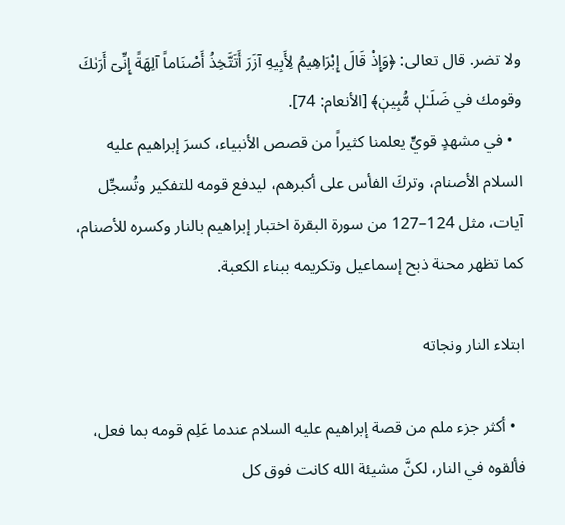ولا تضر. قال تعالى: ﴿وَإِذْ قَالَ إِبْرَاهِيمُ لِأَبِيهِ آزَرَ أَتَتَّخِذُ أَصْنَاماً آلِهَةً إِنِّىٓ أَرَىٰكَ وقومك في ضَلَـٰلٖ مُّبِينٖ﴾ [الأنعام: 74].
  • في مشهدٍ قويٍّ يعلمنا كثيراً من قصص الأنبياء، كسرَ إبراهيم عليه السلام الأصنام، وتركَ الفأس على أكبرهم، ليدفع قومه للتفكير وتُسجِّل آيات، مثل 124–127 من سورة البقرة اختبار إبراهيم بالنار وكسره للأصنام، كما تظهر محنة ذبح إسماعيل وتكريمه ببناء الكعبة.

ابتلاء النار ونجاته

  • أكثر جزء ملم من قصة إبراهيم عليه السلام عندما عَلِم قومه بما فعل، فألقوه في النار، لكنَّ مشيئة الله كانت فوق كل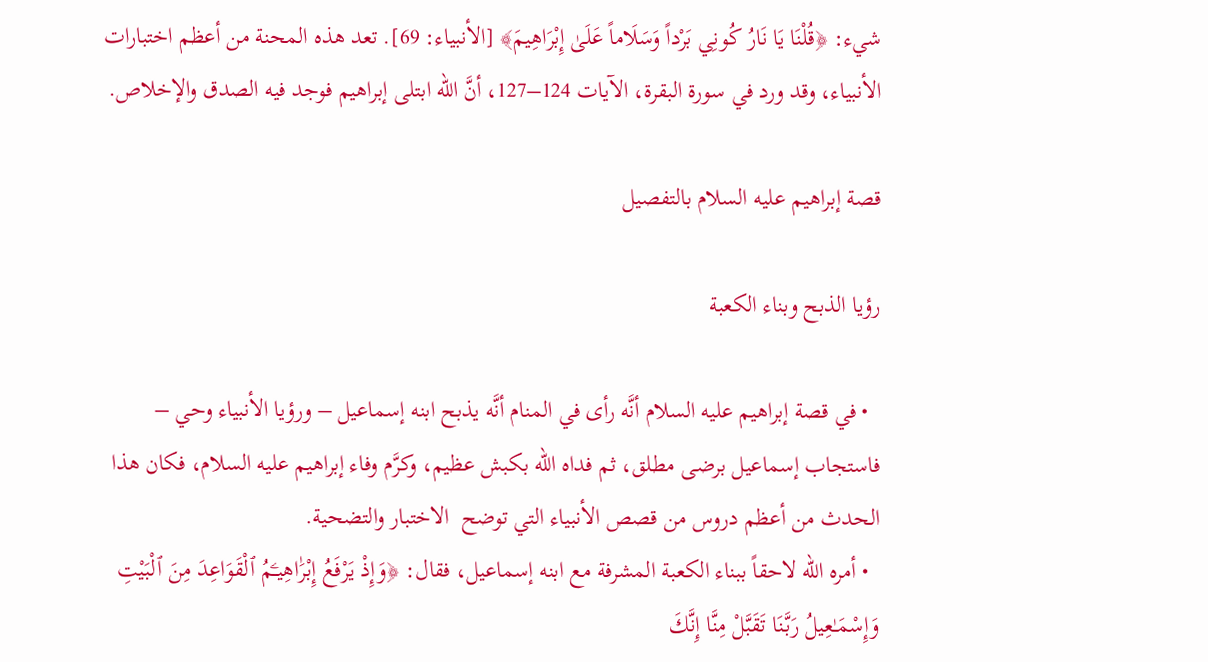شيء: ﴿قُلْنَا يَا نَارُ كُونِي بَرْداً وَسَلَاماً عَلَىٰ إِبْرَاهِيمَ﴾ [الأنبياء: 69]. تعد هذه المحنة من أعظم اختبارات الأنبياء، وقد ورد في سورة البقرة، الآيات 124–127، أنَّ الله ابتلى إبراهيم فوجد فيه الصدق والإخلاص.

قصة إبراهيم عليه السلام بالتفصيل

رؤيا الذبح وبناء الكعبة

  • في قصة إبراهيم عليه السلام أنَّه رأى في المنام أنَّه يذبح ابنه إسماعيل – ورؤيا الأنبياء وحي – فاستجاب إسماعيل برضى مطلق، ثم فداه الله بكبش عظيم، وكرَّم وفاء إبراهيم عليه السلام، فكان هذا الحدث من أعظم دروس من قصص الأنبياء التي توضح  الاختبار والتضحية.
  • أمره الله لاحقاً ببناء الكعبة المشرفة مع ابنه إسماعيل، فقال: ﴿وَإِذْ يَرْفَعُ إِبْرَٰاهِيـۧمُ ٱلْقَوَاعِدَ مِنَ ٱلْبَيْتِ وَإِسْمَـٰعِيلُ رَبَّنَا تَقَبَّلْ مِنَّا إِنَّكَ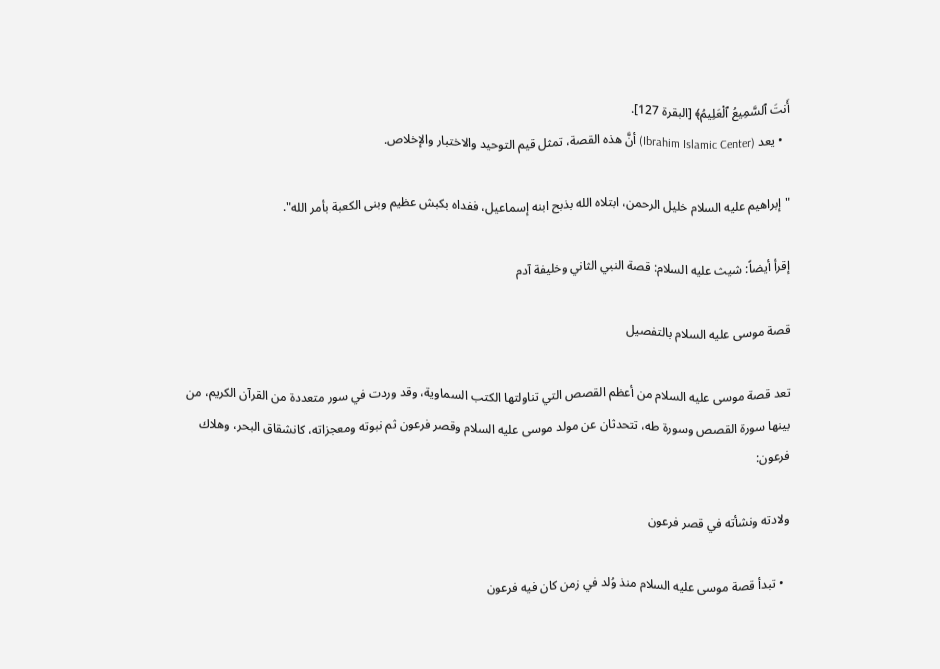أَنتَ ٱلسَّمِيعُ ٱلْعَلِيمُ﴾ [البقرة 127].
  • يعد (Ibrahim Islamic Center) أنَّ هذه القصة، تمثل قيم التوحيد والاختبار والإخلاص.

"إبراهيم عليه السلام خليل الرحمن، ابتلاه الله بذبح ابنه إسماعيل، ففداه بكبش عظيم وبنى الكعبة بأمر الله".

إقرأ أيضاً: شيث عليه السلام: قصة النبي الثاني وخليفة آدم

قصة موسى عليه السلام بالتفصيل

تعد قصة موسى عليه السلام من أعظم القصص التي تناولتها الكتب السماوية، وقد وردت في سور متعددة من القرآن الكريم، من بينها سورة القصص وسورة طه، تتحدثان عن مولد موسى عليه السلام وقصر فرعون ثم نبوته ومعجزاته، كانشقاق البحر، وهلاك فرعون:

ولادته ونشأته في قصر فرعون

  • تبدأ قصة موسى عليه السلام منذ وُلد في زمن كان فيه فرعون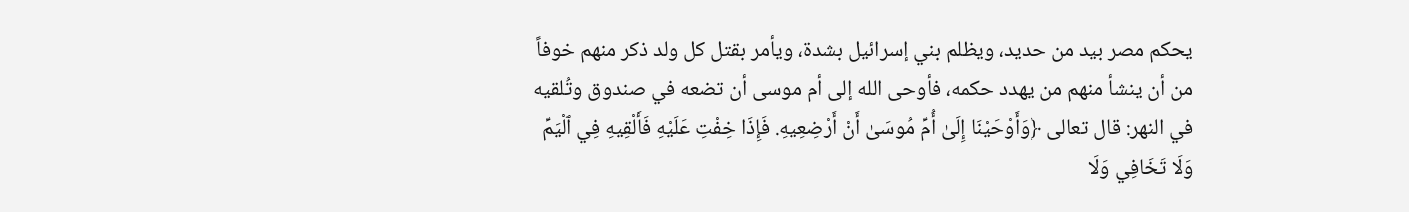يحكم مصر بيد من حديد، ويظلم بني إسرائيل بشدة، ويأمر بقتل كل ولد ذكر منهم خوفاً من أن ينشأ منهم من يهدد حكمه، فأوحى الله إلى أم موسى أن تضعه في صندوق وتُلقيه في النهر: قال تعالى ﴿وَأَوْحَيْنَا إِلَىٰ أُمِّ مُوسَىٰ أَنْ أَرْضِعِيهِ. فَإِذَا خِفْتِ عَلَيْهِ فَأَلْقِيهِ فِي ٱلْيَمِّ وَلَا تَخَافِي وَلَا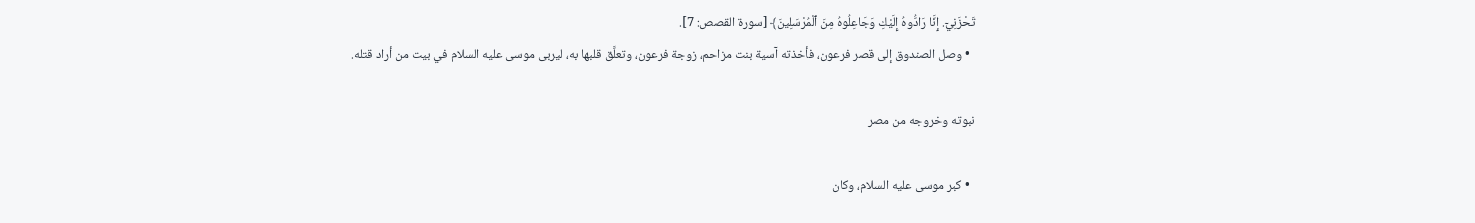تَحْزَنِيٓ. إِنَّا رَادُّوهُ إِلَيْكِ وَجَاعِلُوهُ مِنَ ٱلْمُرْسَلِينَ﴾ [سورة القصص: 7].
  • وصل الصندوق إلى قصر فرعون، فأخذته آسية بنت مزاحم، زوجة فرعون، وتعلَّق قلبها به، ليربى موسى عليه السلام في بيت من أراد قتله.

نبوته وخروجه من مصر

  • كبر موسى عليه السلام، وكان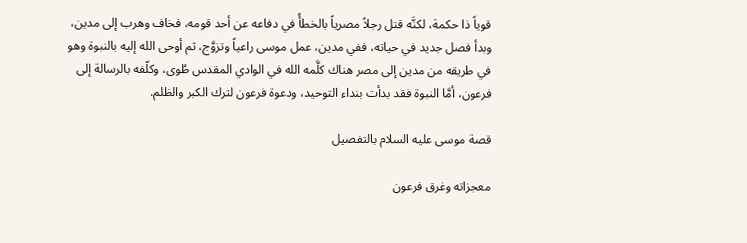قوياً ذا حكمة، لكنَّه قتل رجلاً مصرياً بالخطأً في دفاعه عن أحد قومه، فخاف وهرب إلى مدين، وبدأ فصل جديد في حياته، ففي مدين، عمل موسى راعياً وتزوَّج، ثم أوحى الله إليه بالنبوة وهو في طريقه من مدين إلى مصر هناك كلَّمه الله في الوادي المقدس طُوى، وكلّفه بالرسالة إلى فرعون، أمَّا النبوة فقد بدأت بنداء التوحيد، ودعوة فرعون لترك الكبر والظلم.

قصة موسى عليه السلام بالتفصيل

معجزاته وغرق فرعون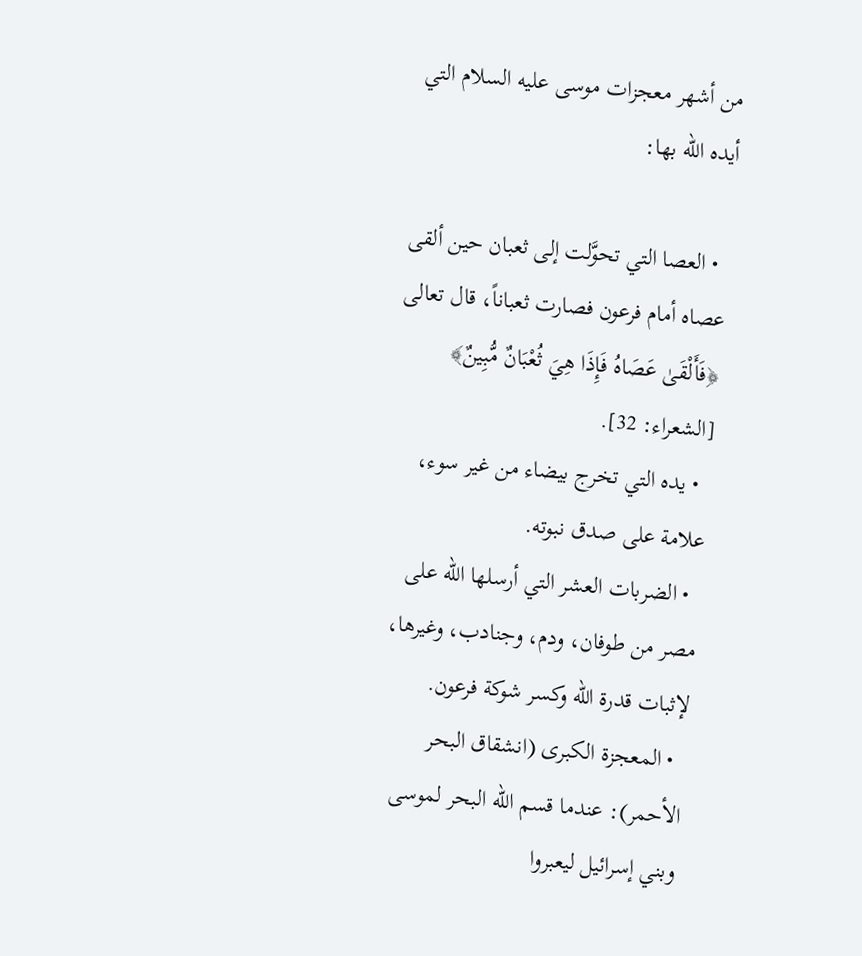من أشهر معجزات موسى عليه السلام التي أيده الله بها:

  • العصا التي تحوَّلت إلى ثعبان حين ألقى عصاه أمام فرعون فصارت ثعباناً، قال تعالى ﴿فَأَلْقَىٰ عَصَاهُ فَإِذَا هِيَ ثُعْبَانٌ مُّبِينٌ﴾ [الشعراء: 32].
  • يده التي تخرج بيضاء من غير سوء، علامة على صدق نبوته.
  • الضربات العشر التي أرسلها الله على مصر من طوفان، ودم، وجنادب، وغيرها، لإثبات قدرة الله وكسر شوكة فرعون.
  • المعجزة الكبرى (انشقاق البحر الأحمر): عندما قسم الله البحر لموسى وبني إسرائيل ليعبروا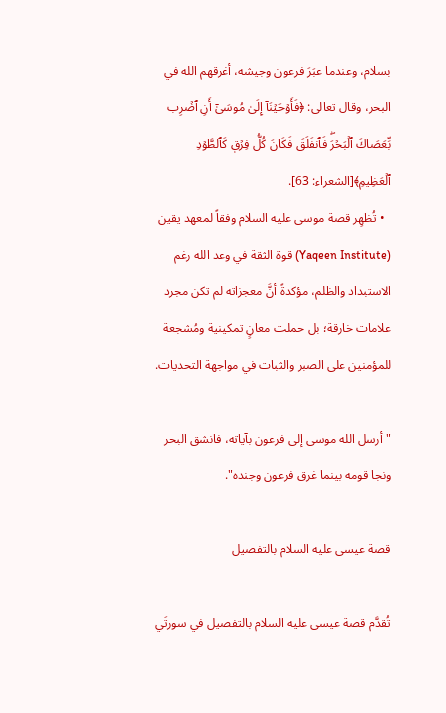بسلام، وعندما عبَرَ فرعون وجيشه، أغرقهم الله في البحر، وقال تعالى: ﴿فَأَوۡحَيۡنَآ إِلَىٰ مُوسَىٰٓ أَنِ ٱضۡرِب بِّعَصَاكَ ٱلۡبَحۡرَۖ فَٱنفَلَقَ فَكَانَ كُلُّ فِرۡقٖ كَٱلطَّوۡدِ ٱلۡعَظِيمِ﴾[الشعراء: 63].
  • تُظهِر قصة موسى عليه السلام وفقاً لمعهد يقين (Yaqeen Institute) قوة الثقة في وعد الله رغم الاستبداد والظلم، مؤكدةً أنَّ معجزاته لم تكن مجرد علامات خارقة؛ بل حملت معانٍ تمكينية ومُشجعة للمؤمنين على الصبر والثبات في مواجهة التحديات.

"أرسل الله موسى إلى فرعون بآياته، فانشق البحر ونجا قومه بينما غرق فرعون وجنده".

قصة عيسى عليه السلام بالتفصيل

تُقدَّم قصة عيسى عليه السلام بالتفصيل في سورتَي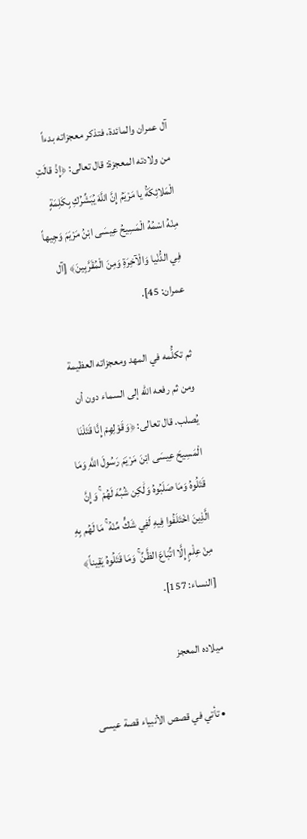آل عمران والمائدة، فتذكر معجزاته بدءاً من ولادته المعجزة: قال تعالى: ﴿إِذْ قالَتِ الْمَلائِكَةُ يا مَرْيَمُ إِنَّ اللَّهَ يُبَشِّرُكِ بِكَلِمَةٍ مِنْهُ اسْمُهُ الْمَسِيحُ عِيسَى ابْنُ مَرْيَمَ وَجِيهاً فِي الدُّنْيا وَالْآخِرَةِ وَمِنَ الْمُقَرَّبِينَ﴾ [آل عمران: 45].

ثم تكلُّمه في المهد ومعجزاته العظيمة ومن ثم رفعه الله إلى السماء دون أن يُصلب. قال تعالى: ﴿وَقَوْلِهِمْ إِنَّا قَتَلْنَا الْمَسِيحَ عِيسَى ابْنَ مَرْيَمَ رَسُولَ اللَّهِ وَمَا قَتَلُوهُ وَمَا صَلَبُوهُ وَلَٰكِن شُبِّهَ لَهُمْ ۚ وَإِنَّ الَّذِينَ اخْتَلَفُوا فِيهِ لَفِي شَكٍّ مِّنْهُ ۚ مَا لَهُم بِهِ مِنْ عِلْمٍ إِلَّا اتِّبَاعَ الظَّنِّ ۚ وَمَا قَتَلُوهُ يَقِيناً﴾ [النساء: 157].

ميلاده المعجز

  • تأتي في قصص الأنبياء قصة عيسى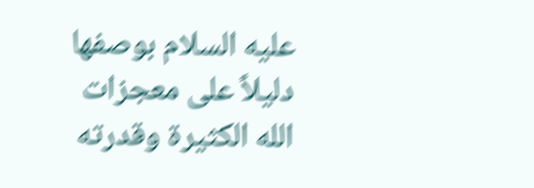عليه السلام بوصفها دليلاً على معجزات الله الكثيرة وقدرته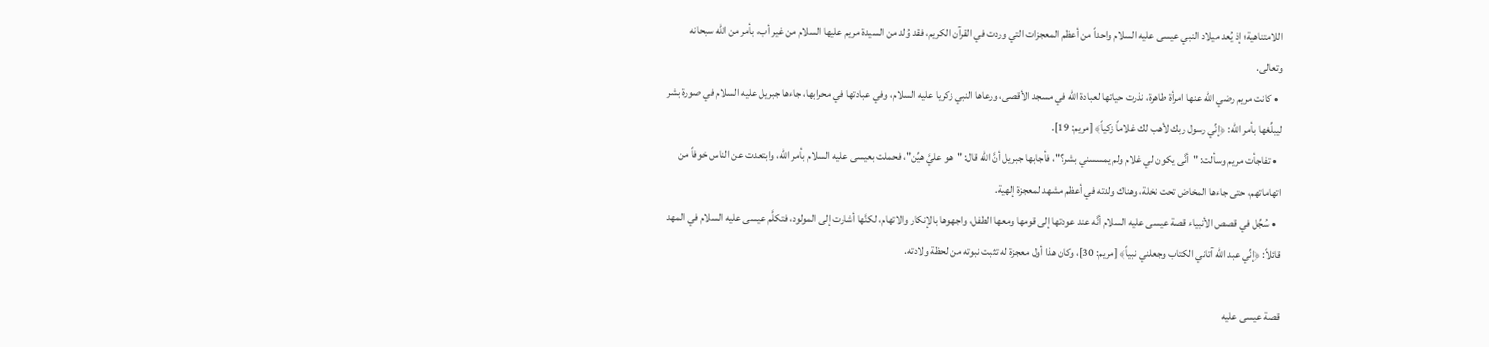اللامتناهية؛ إذ يُعد ميلاد النبي عيسى عليه السلام واحداً من أعظم المعجزات التي وردت في القرآن الكريم، فقد وُلد من السيدة مريم عليها السلام من غير أب، بأمر من الله سبحانه وتعالى.
  • كانت مريم رضي الله عنها امرأة طاهرة، نذرت حياتها لعبادة الله في مسجد الأقصى، ورعاها النبي زكريا عليه السلام، وفي عبادتها في محرابها، جاءها جبريل عليه السلام في صورة بشر ليبلِّغها بأمر الله: ﴿إنِّي رسول ربك لأهب لك غلاماً زكياً﴾ [مريم: 19].
  • تفاجأت مريم وسألت: "أنَّى يكون لي غلام ولم يمسسني بشر؟"، فأجابها جبريل أنَّ الله قال: "هو عليَّ هيِّن"، فحملت بعيسى عليه السلام بأمر الله، وابتعدت عن الناس خوفاً من اتهاماتهم، حتى جاءها المخاض تحت نخلة، وهناك ولدته في أعظم مشهد لمعجزة إلهية.
  • سُجِّل في قصص الأنبياء قصة عيسى عليه السلام أنَّه عند عودتها إلى قومها ومعها الطفل، واجهوها بالإنكار والاتهام، لكنَّها أشارت إلى المولود، فتكلَّم عيسى عليه السلام في المهد قائلاً: ﴿إنِّي عبد الله آتاني الكتاب وجعلني نبياً﴾ [مريم: 30]، وكان هذا أول معجزة له تثبت نبوته من لحظة ولادته.

قصة عيسى عليه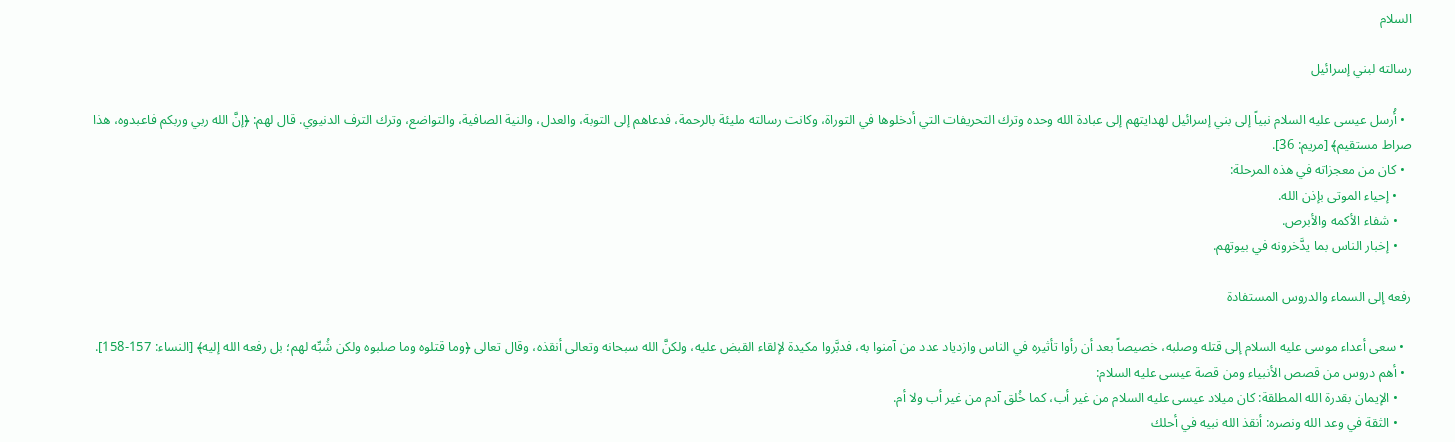السلام

رسالته لبني إسرائيل

  • أُرسل عيسى عليه السلام نبياً إلى بني إسرائيل لهدايتهم إلى عبادة الله وحده وترك التحريفات التي أدخلوها في التوراة، وكانت رسالته مليئة بالرحمة، فدعاهم إلى التوبة، والعدل، والنية الصافية، والتواضع، وترك الترف الدنيوي. قال لهم: ﴿إنَّ الله ربي وربكم فاعبدوه، هذا صراط مستقيم﴾ [مريم: 36].
  • كان من معجزاته في هذه المرحلة:
    • إحياء الموتى بإذن الله.
    • شفاء الأكمه والأبرص.
    • إخبار الناس بما يدَّخرونه في بيوتهم.

رفعه إلى السماء والدروس المستفادة

  • سعى أعداء موسى عليه السلام إلى قتله وصلبه، خصيصاً بعد أن رأوا تأثيره في الناس وازدياد عدد من آمنوا به، فدبَّروا مكيدة لإلقاء القبض عليه، ولكنَّ الله سبحانه وتعالى أنقذه، وقال تعالى ﴿وما قتلوه وما صلبوه ولكن شُبِّه لهم؛ بل رفعه الله إليه﴾ [النساء: 157-158].
  • أهم دروس من قصص الأنبياء ومن قصة عيسى عليه السلام:
    • الإيمان بقدرة الله المطلقة: كان ميلاد عيسى عليه السلام من غير أب، كما خُلق آدم من غير أب ولا أم.
    • الثقة في وعد الله ونصره: أنقذ الله نبيه في أحلك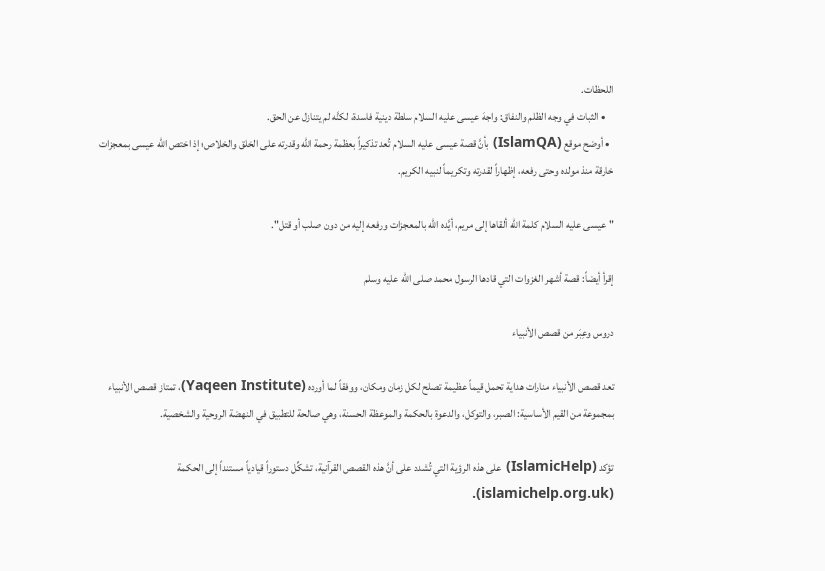اللحظات.
    • الثبات في وجه الظلم والنفاق: واجهَ عيسى عليه السلام سلطة دينية فاسدة، لكنَّه لم يتنازل عن الحق.
  • أوضح موقع (IslamQA) بأنَّ قصة عيسى عليه السلام تُعد تذكيراً بعظمة رحمة الله وقدرته على الخلق والخلاص؛ إذ اختص الله عيسى بمعجزات خارقة منذ مولده وحتى رفعه، إظهاراً لقدرته وتكريماً لنبيه الكريم.

"عيسى عليه السلام كلمة الله ألقاها إلى مريم، أيَّده الله بالمعجزات ورفعه إليه من دون صلب أو قتل".

إقرأ أيضاً: قصة أشهر الغزوات التي قادها الرسول محمد صلى الله عليه وسلم

دروس وعِبَر من قصص الأنبياء

تعد قصص الأنبياء منارات هداية تحمل قيماً عظيمة تصلح لكل زمان ومكان، ووفقاً لما أورده (Yaqeen Institute)، تمتاز قصص الأنبياء بمجموعة من القيم الأساسية: الصبر، والتوكل، والدعوة بالحكمة والموعظة الحسنة، وهي صالحة للتطبيق في النهضة الروحية والشخصية.

تؤكد (IslamicHelp) على هذه الرؤية التي تُشدد على أنَّ هذه القصص القرآنية، تشكِّل دستوراً قيادياً مستنداً إلى الحكمة (islamichelp.org.uk).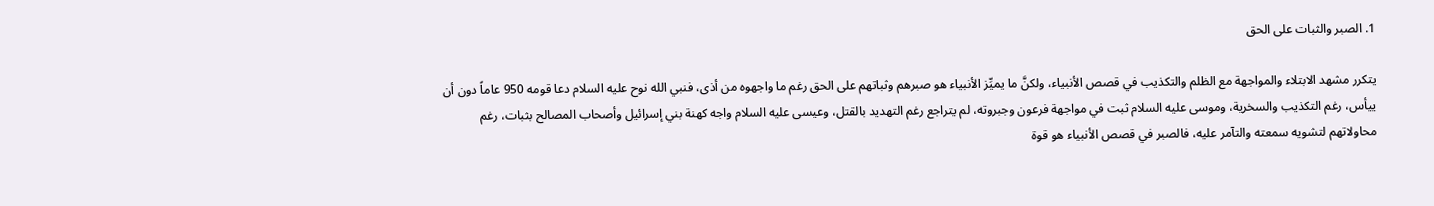1. الصبر والثبات على الحق

يتكرر مشهد الابتلاء والمواجهة مع الظلم والتكذيب في قصص الأنبياء، ولكنَّ ما يميِّز الأنبياء هو صبرهم وثباتهم على الحق رغم ما واجهوه من أذى، فنبي الله نوح عليه السلام دعا قومه 950 عاماً دون أن ييأس، رغم التكذيب والسخرية، وموسى عليه السلام ثبت في مواجهة فرعون وجبروته، لم يتراجع رغم التهديد بالقتل، وعيسى عليه السلام واجه كهنة بني إسرائيل وأصحاب المصالح بثبات، رغم محاولاتهم لتشويه سمعته والتآمر عليه، فالصبر في قصص الأنبياء هو قوة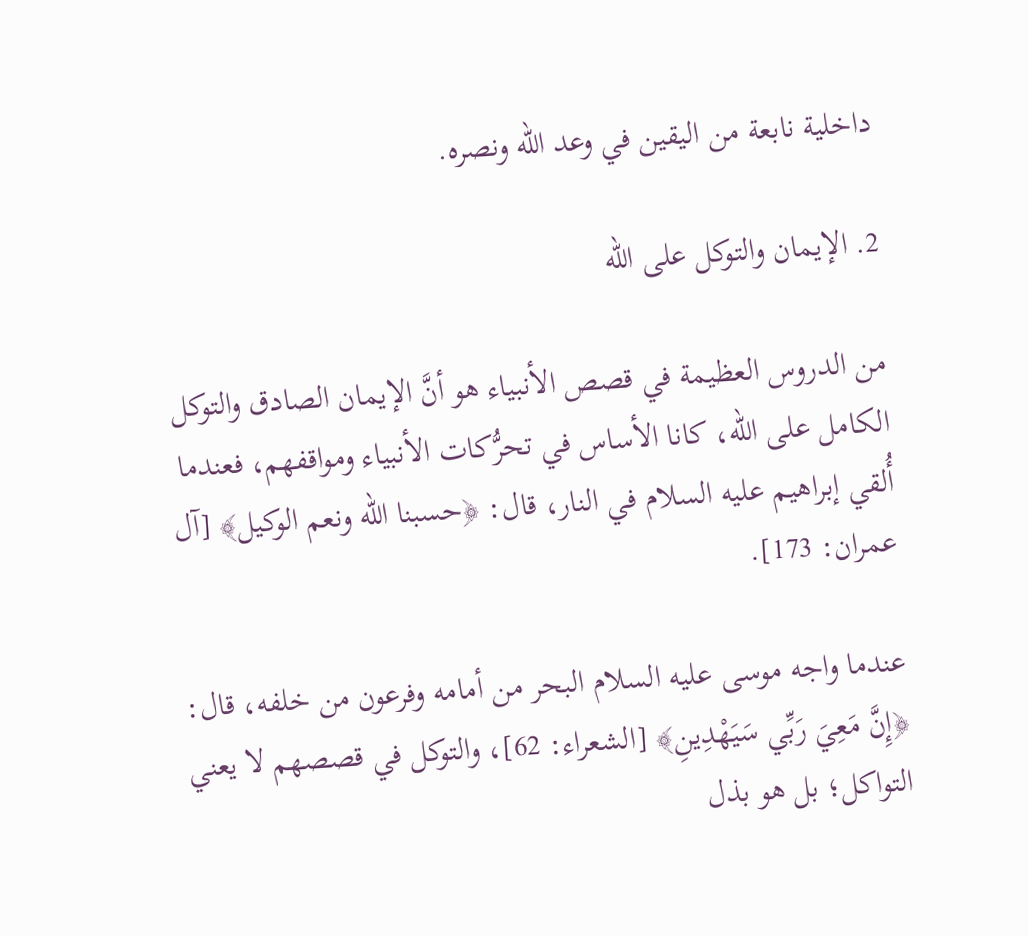داخلية نابعة من اليقين في وعد الله ونصره.

2. الإيمان والتوكل على الله

من الدروس العظيمة في قصص الأنبياء هو أنَّ الإيمان الصادق والتوكل الكامل على الله، كانا الأساس في تحرُّكات الأنبياء ومواقفهم، فعندما أُلقي إبراهيم عليه السلام في النار، قال: ﴿حسبنا الله ونعم الوكيل﴾ [آل عمران: 173].

عندما واجه موسى عليه السلام البحر من أمامه وفرعون من خلفه، قال: ﴿إِنَّ مَعِيَ رَبِّي سَيَهْدِينِ﴾ [الشعراء: 62]، والتوكل في قصصهم لا يعني التواكل؛ بل هو بذل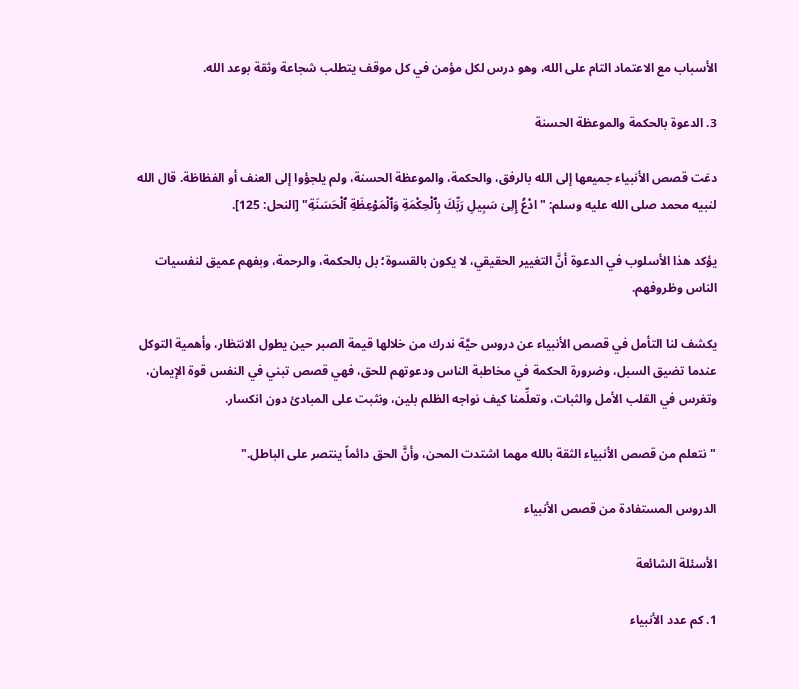الأسباب مع الاعتماد التام على الله، وهو درس لكل مؤمن في كل موقف يتطلب شجاعة وثقة بوعد الله.

3. الدعوة بالحكمة والموعظة الحسنة

دعَت قصص الأنبياء جميعها إلى الله بالرفق، والحكمة، والموعظة الحسنة، ولم يلجؤوا إلى العنف أو الفظاظة. قال الله لنبيه محمد صلى الله عليه وسلم: "ادْعُ إِلِىٰ سَبِيلِ رَبِّكَ بِٱلْحِكْمَةِ وَٱلْمَوْعِظَةِ ٱلْحَسَنَةِ" [النحل: 125].

يؤكد هذا الأسلوب في الدعوة أنَّ التغيير الحقيقي، لا يكون بالقسوة؛ بل بالحكمة، والرحمة، وبفهم عميق لنفسيات الناس وظروفهم.

يكشف لنا التأمل في قصص الأنبياء عن دروس حيَّة ندرك من خلالها قيمة الصبر حين يطول الانتظار، وأهمية التوكل عندما تضيق السبل، وضرورة الحكمة في مخاطبة الناس ودعوتهم للحق، فهي قصص تبني في النفس قوة الإيمان، وتغرس في القلب الأمل والثبات، وتعلِّمنا كيف نواجه الظلم بلين، ونثبت على المبادئ دون انكسار.

"نتعلم من قصص الأنبياء الثقة بالله مهما اشتدت المحن، وأنَّ الحق دائماً ينتصر على الباطل."

الدروس المستفادة من قصص الأنبياء

الأسئلة الشائعة

1. كم عدد الأنبياء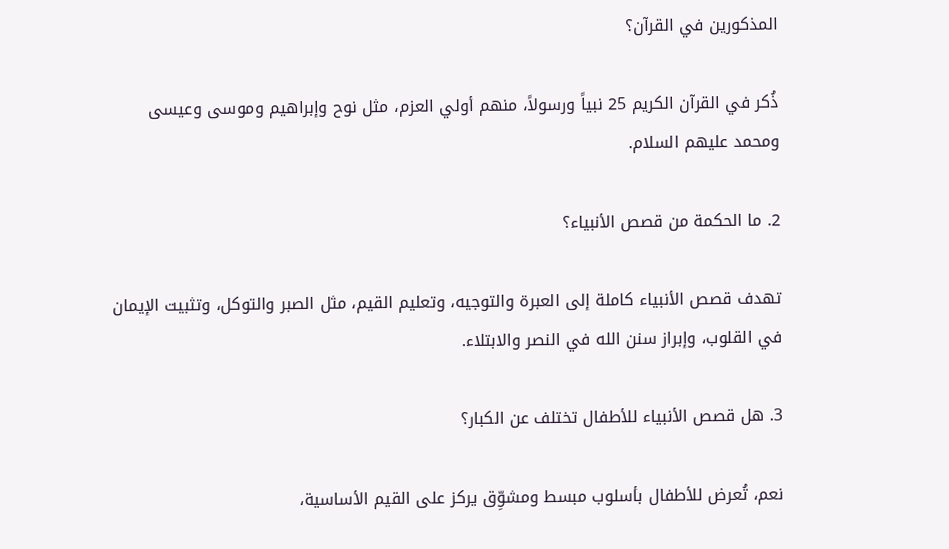المذكورين في القرآن؟

ذُكر في القرآن الكريم 25 نبياً ورسولاً، منهم أولي العزم، مثل نوح وإبراهيم وموسى وعيسى ومحمد عليهم السلام.

2. ما الحكمة من قصص الأنبياء؟

تهدف قصص الأنبياء كاملة إلى العبرة والتوجيه، وتعليم القيم، مثل الصبر والتوكل، وتثبيت الإيمان في القلوب، وإبراز سنن الله في النصر والابتلاء.

3. هل قصص الأنبياء للأطفال تختلف عن الكبار؟

نعم، تُعرض للأطفال بأسلوب مبسط ومشوِّق يركز على القيم الأساسية،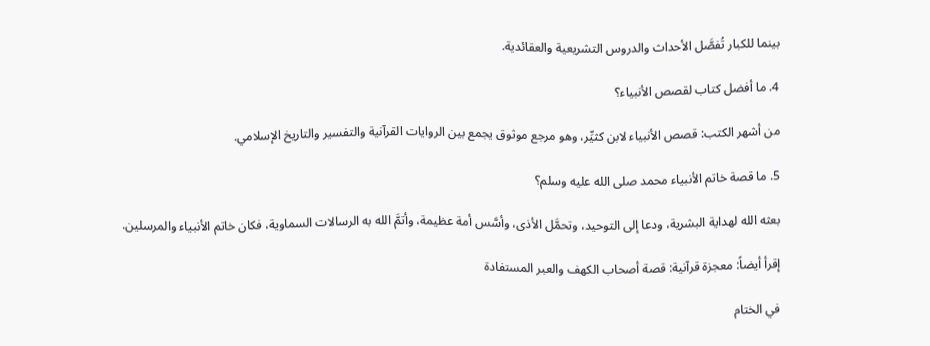بينما للكبار تُفصَّل الأحداث والدروس التشريعية والعقائدية.

4. ما أفضل كتاب لقصص الأنبياء؟

من أشهر الكتب: قصص الأنبياء لابن كثيِّر، وهو مرجع موثوق يجمع بين الروايات القرآنية والتفسير والتاريخ الإسلامي.

5. ما قصة خاتم الأنبياء محمد صلى الله عليه وسلم؟

بعثه الله لهداية البشرية، ودعا إلى التوحيد، وتحمَّل الأذى، وأسَّس أمة عظيمة، وأتمَّ الله به الرسالات السماوية، فكان خاتم الأنبياء والمرسلين.

إقرأ أيضاً: معجزة قرآنية: قصة أصحاب الكهف والعبر المستفادة

في الختام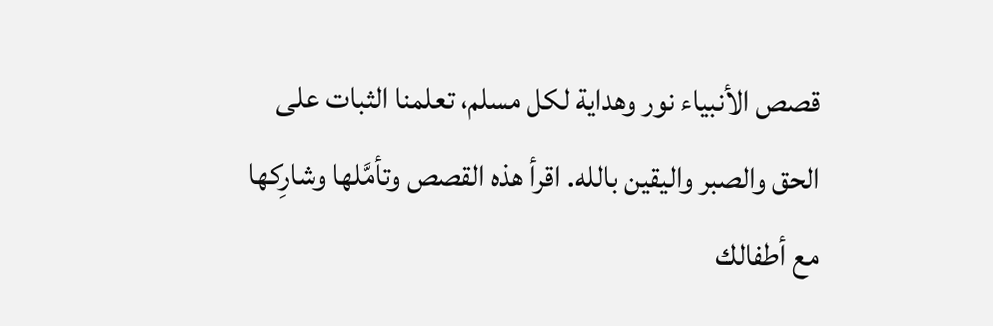قصص الأنبياء نور وهداية لكل مسلم، تعلمنا الثبات على الحق والصبر واليقين بالله. اقرأ هذه القصص وتأمَّلها وشارِكها مع أطفالك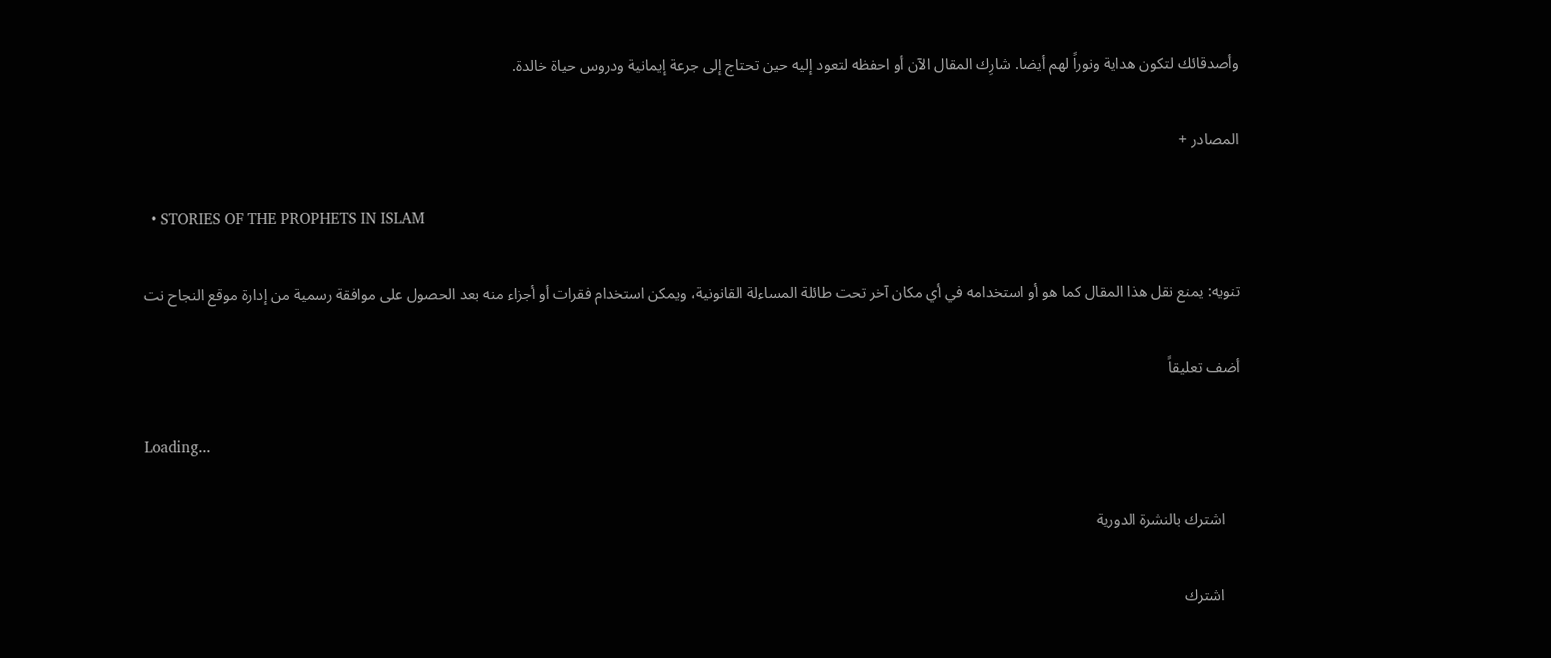وأصدقائك لتكون هداية ونوراً لهم أيضا. شارِك المقال الآن أو احفظه لتعود إليه حين تحتاج إلى جرعة إيمانية ودروس حياة خالدة.

المصادر +

  • STORIES OF THE PROPHETS IN ISLAM

تنويه: يمنع نقل هذا المقال كما هو أو استخدامه في أي مكان آخر تحت طائلة المساءلة القانونية، ويمكن استخدام فقرات أو أجزاء منه بعد الحصول على موافقة رسمية من إدارة موقع النجاح نت

أضف تعليقاً

Loading...

    اشترك بالنشرة الدورية

    اشترك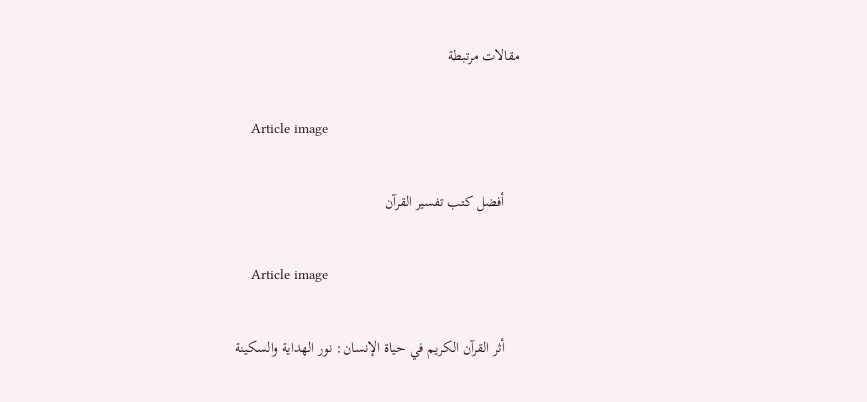مقالات مرتبطة

    Article image

    أفضل كتب تفسير القرآن

    Article image

    أثر القرآن الكريم في حياة الإنسان: نور الهداية والسكينة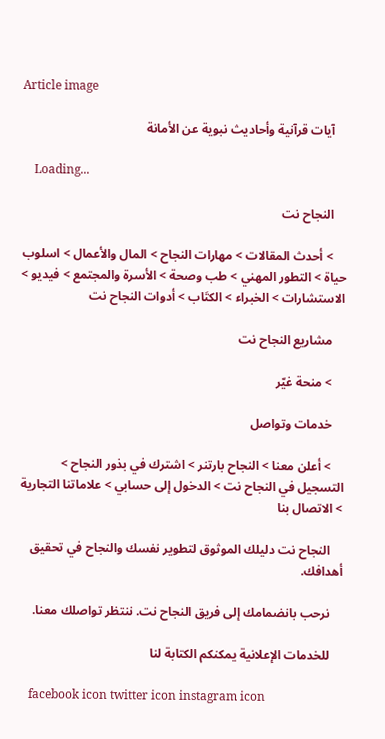Article image

    آيات قرآنية وأحاديث نبوية عن الأمانة

    Loading...

    النجاح نت

    > أحدث المقالات > مهارات النجاح > المال والأعمال > اسلوب حياة > التطور المهني > طب وصحة > الأسرة والمجتمع > فيديو > الاستشارات > الخبراء > الكتَاب > أدوات النجاح نت

    مشاريع النجاح نت

    > منحة غيّر

    خدمات وتواصل

    > أعلن معنا > النجاح بارتنر > اشترك في بذور النجاح > التسجيل في النجاح نت > الدخول إلى حسابي > علاماتنا التجارية > الاتصال بنا

    النجاح نت دليلك الموثوق لتطوير نفسك والنجاح في تحقيق أهدافك.

    نرحب بانضمامك إلى فريق النجاح نت. ننتظر تواصلك معنا.

    للخدمات الإعلانية يمكنكم الكتابة لنا

    facebook icon twitter icon instagram icon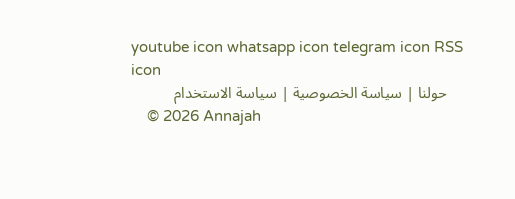youtube icon whatsapp icon telegram icon RSS icon
    حولنا | سياسة الخصوصية | سياسة الاستخدام
    © 2026 Annajah